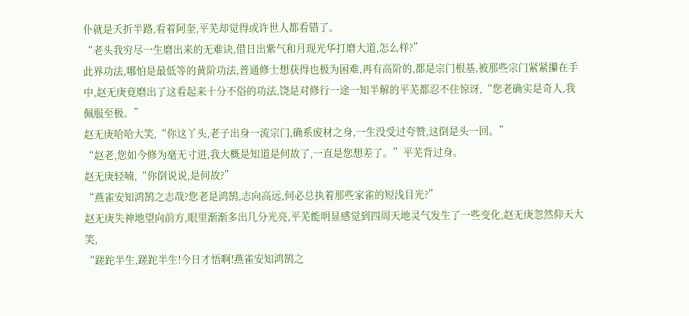仆就是夭折半路,看着阿奎,平芜却觉得或许世人都看错了。
“老头我穷尽一生磨出来的无难诀,借日出紫气和月现光华打磨大道,怎么样?”
此界功法,哪怕是最低等的黄阶功法,普通修士想获得也极为困难,再有高阶的,都是宗门根基,被那些宗门紧紧攥在手中,赵无庚竟磨出了这看起来十分不俗的功法,饶是对修行一途一知半解的平芜都忍不住惊讶,“您老确实是奇人,我佩服至极。”
赵无庚哈哈大笑,“你这丫头,老子出身一流宗门,确系废材之身,一生没受过夸赞,这倒是头一回。”
“赵老,您如今修为毫无寸进,我大概是知道是何故了,一直是您想差了。”平芜背过身。
赵无庚轻喃,“你倒说说,是何故?”
“燕雀安知鸿鹄之志哉?您老是鸿鹄,志向高远,何必总执着那些家雀的短浅目光?”
赵无庚失神地望向前方,眼里渐渐多出几分光亮,平芜能明显感觉到四周天地灵气发生了一些变化,赵无庚忽然仰天大笑,
“蹉跎半生,蹉跎半生!今日才悟啊!燕雀安知鸿鹄之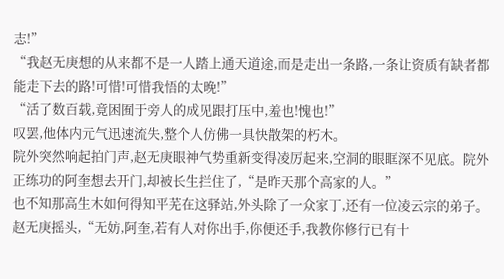志!”
“我赵无庚想的从来都不是一人踏上通天道途,而是走出一条路,一条让资质有缺者都能走下去的路!可惜!可惜我悟的太晚!”
“活了数百载,竟困囿于旁人的成见跟打压中,羞也!愧也!”
叹罢,他体内元气迅速流失,整个人仿佛一具快散架的朽木。
院外突然响起拍门声,赵无庚眼神气势重新变得凌厉起来,空洞的眼眶深不见底。院外正练功的阿奎想去开门,却被长生拦住了,“是昨天那个高家的人。”
也不知那高生木如何得知平芜在这驿站,外头除了一众家丁,还有一位凌云宗的弟子。
赵无庚摇头,“无妨,阿奎,若有人对你出手,你便还手,我教你修行已有十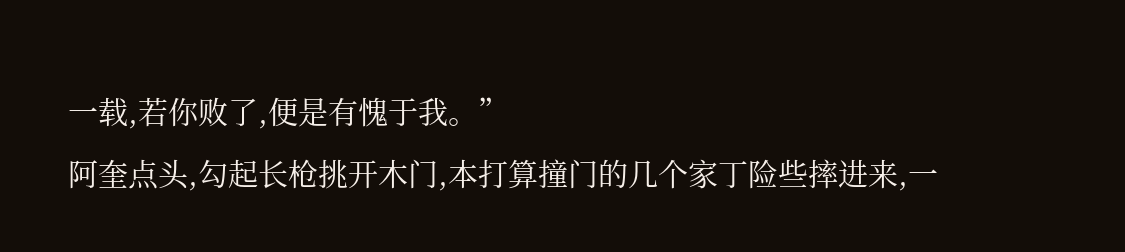一载,若你败了,便是有愧于我。”
阿奎点头,勾起长枪挑开木门,本打算撞门的几个家丁险些摔进来,一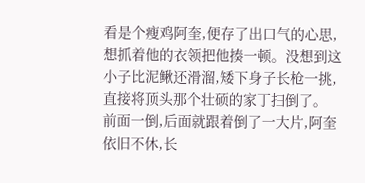看是个瘦鸡阿奎,便存了出口气的心思,想抓着他的衣领把他揍一顿。没想到这小子比泥鳅还滑溜,矮下身子长枪一挑,直接将顶头那个壮硕的家丁扫倒了。
前面一倒,后面就跟着倒了一大片,阿奎依旧不休,长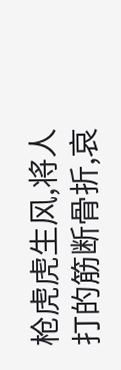枪虎虎生风,将人打的筋断骨折,哀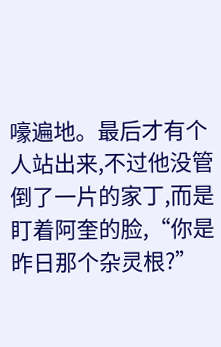嚎遍地。最后才有个人站出来,不过他没管倒了一片的家丁,而是盯着阿奎的脸,“你是昨日那个杂灵根?”